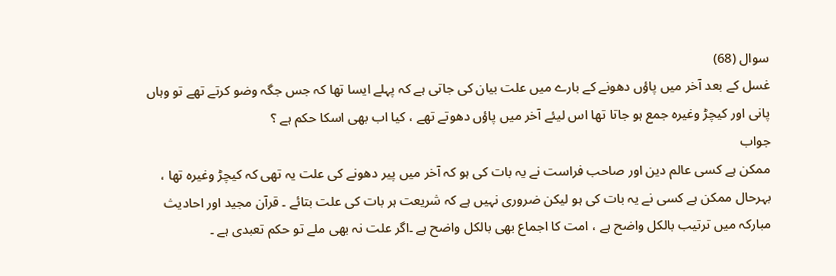سوال (68)
غسل کے بعد آخر میں پاؤں دھونے کے بارے میں علت بیان کی جاتی ہے کہ پہلے ایسا تھا کہ جس جگہ وضو کرتے تھے تو وہاں پانی اور کیچڑ وغیرہ جمع ہو جاتا تھا اس لیئے آخر میں پاؤں دھوتے تھے ، کیا اب بھی اسکا حکم ہے ؟
جواب
ممکن ہے کسی عالم دین اور صاحب فراست نے یہ بات کی ہو کہ آخر میں پیر دھونے کی علت یہ تھی کہ کیچڑ وغیرہ تھا ، بہرحال ممکن ہے کسی نے یہ بات کی ہو لیکن ضروری نہیں ہے کہ شریعت ہر بات کی علت بتائے ۔ قرآن مجید اور احادیث مبارکہ میں ترتیب بالکل واضح ہے ، امت کا اجماع بھی بالکل واضح ہے ۔اگر علت نہ بھی ملے تو حکم تعبدی ہے ۔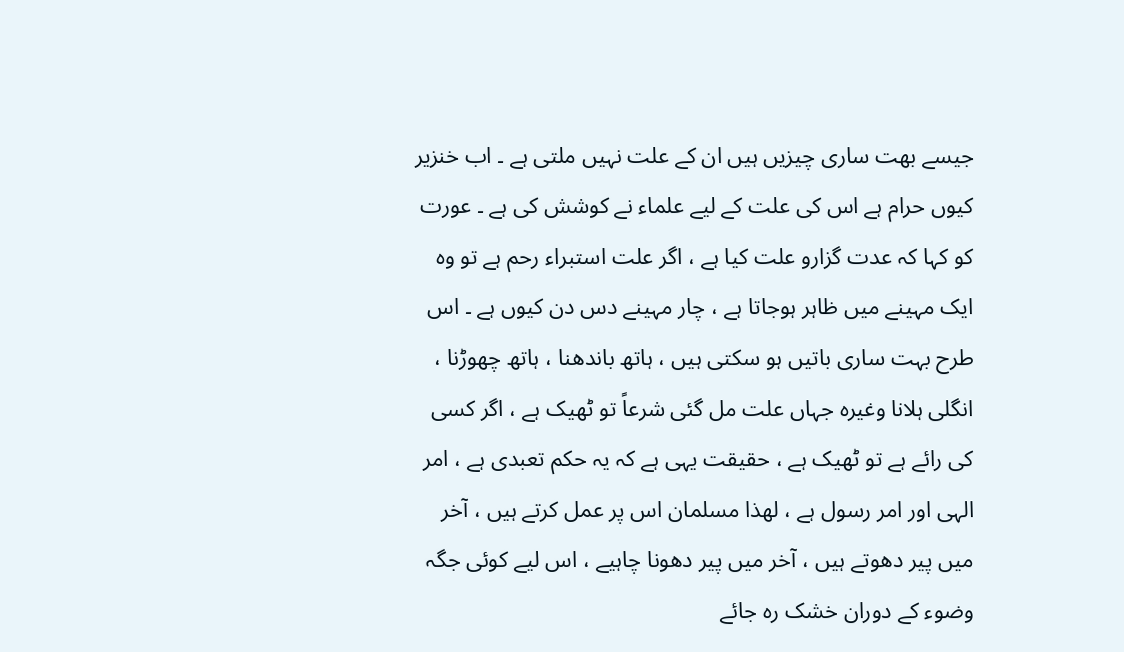جیسے بھت ساری چیزیں ہیں ان کے علت نہیں ملتی ہے ۔ اب خنزیر کیوں حرام ہے اس کی علت کے لیے علماء نے کوشش کی ہے ۔ عورت کو کہا کہ عدت گزارو علت کیا ہے ، اگر علت استبراء رحم ہے تو وہ ایک مہینے میں ظاہر ہوجاتا ہے ، چار مہینے دس دن کیوں ہے ۔ اس طرح بہت ساری باتیں ہو سکتی ہیں ، ہاتھ باندھنا ، ہاتھ چھوڑنا ، انگلی ہلانا وغیرہ جہاں علت مل گئی شرعاً تو ٹھیک ہے ، اگر کسی کی رائے ہے تو ٹھیک ہے ، حقیقت یہی ہے کہ یہ حکم تعبدی ہے ، امر الہی اور امر رسول ہے ، لھذا مسلمان اس پر عمل کرتے ہیں ، آخر میں پیر دھوتے ہیں ، آخر میں پیر دھونا چاہیے ، اس لیے کوئی جگہ وضوء کے دوران خشک رہ جائے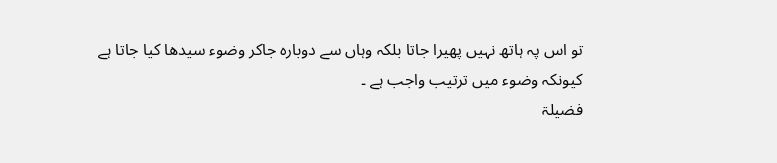تو اس پہ ہاتھ نہیں پھیرا جاتا بلکہ وہاں سے دوبارہ جاکر وضوء سیدھا کیا جاتا ہے کیونکہ وضوء میں ترتیب واجب ہے ۔
فضیلۃ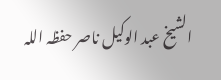الشیخ عبد الوکیل ناصر حفظہ اللہ